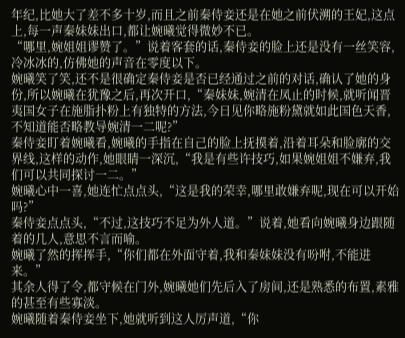年纪,比她大了差不多十岁,而且之前秦侍妾还是在她之前伏溯的王妃,这点上,每一声秦妹妹出口,都让婉曦觉得微妙不已。
“哪里,婉姐姐谬赞了。”说着客套的话,秦侍妾的脸上还是没有一丝笑容,冷冰冰的,仿佛她的声音在零度以下。
婉曦笑了笑,还不是很确定秦侍妾是否已经通过之前的对话,确认了她的身份,所以婉曦在犹豫之后,再次开口,“秦妹妹,婉清在凤止的时候,就听闻晋夷国女子在施脂扑粉上有独特的方法,今日见你略施粉黛就如此国色天香,不知道能否略教导婉清一二呢?”
秦侍妾盯着婉曦看,婉曦的手指在自己的脸上抚摸着,沿着耳朵和脸廓的交界线,这样的动作,她眼睛一深沉,“我是有些许技巧,如果婉姐姐不嫌弃,我们可以共同探讨一二。”
婉曦心中一喜,她连忙点点头,“这是我的荣幸,哪里敢嫌弃呢,现在可以开始吗?”
秦侍妾点点头,“不过,这技巧不足为外人道。”说着,她看向婉曦身边跟随着的几人,意思不言而喻。
婉曦了然的挥挥手,“你们都在外面守着,我和秦妹妹没有吩咐,不能进来。”
其余人得了令,都守候在门外,婉曦她们先后入了房间,还是熟悉的布置,素雅的甚至有些寡淡。
婉曦随着秦侍妾坐下,她就听到这人厉声道,“你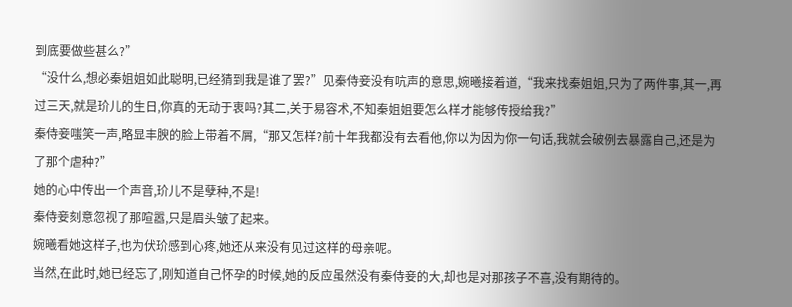到底要做些甚么?”
“没什么,想必秦姐姐如此聪明,已经猜到我是谁了罢?”见秦侍妾没有吭声的意思,婉曦接着道,“我来找秦姐姐,只为了两件事,其一,再过三天,就是玠儿的生日,你真的无动于衷吗?其二,关于易容术,不知秦姐姐要怎么样才能够传授给我?”
秦侍妾嗤笑一声,略显丰腴的脸上带着不屑,“那又怎样?前十年我都没有去看他,你以为因为你一句话,我就会破例去暴露自己,还是为了那个虐种?”
她的心中传出一个声音,玠儿不是孽种,不是!
秦侍妾刻意忽视了那喧嚣,只是眉头皱了起来。
婉曦看她这样子,也为伏玠感到心疼,她还从来没有见过这样的母亲呢。
当然,在此时,她已经忘了,刚知道自己怀孕的时候,她的反应虽然没有秦侍妾的大,却也是对那孩子不喜,没有期待的。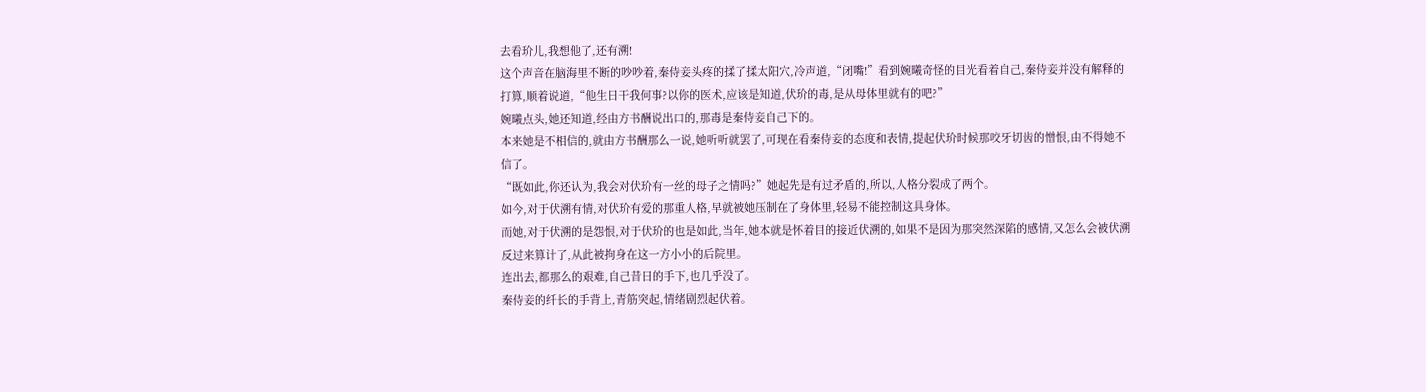去看玠儿,我想他了,还有溯!
这个声音在脑海里不断的吵吵着,秦侍妾头疼的揉了揉太阳穴,冷声道,“闭嘴!”看到婉曦奇怪的目光看着自己,秦侍妾并没有解释的打算,顺着说道,“他生日干我何事?以你的医术,应该是知道,伏玠的毒,是从母体里就有的吧?”
婉曦点头,她还知道,经由方书酬说出口的,那毒是秦侍妾自己下的。
本来她是不相信的,就由方书酬那么一说,她听听就罢了,可现在看秦侍妾的态度和表情,提起伏玠时候那咬牙切齿的憎恨,由不得她不信了。
“既如此,你还认为,我会对伏玠有一丝的母子之情吗?”她起先是有过矛盾的,所以,人格分裂成了两个。
如今,对于伏溯有情,对伏玠有爱的那重人格,早就被她压制在了身体里,轻易不能控制这具身体。
而她,对于伏溯的是怨恨,对于伏玠的也是如此,当年,她本就是怀着目的接近伏溯的,如果不是因为那突然深陷的感情,又怎么会被伏溯反过来算计了,从此被拘身在这一方小小的后院里。
连出去,都那么的艰难,自己昔日的手下,也几乎没了。
秦侍妾的纤长的手背上,青筋突起,情绪剧烈起伏着。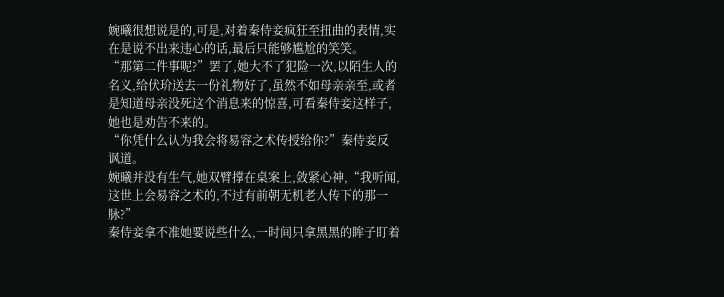婉曦很想说是的,可是,对着秦侍妾疯狂至扭曲的表情,实在是说不出来违心的话,最后只能够尴尬的笑笑。
“那第二件事呢?”罢了,她大不了犯险一次,以陌生人的名义,给伏玠送去一份礼物好了,虽然不如母亲亲至,或者是知道母亲没死这个消息来的惊喜,可看秦侍妾这样子,她也是劝告不来的。
“你凭什么认为我会将易容之术传授给你?”秦侍妾反讽道。
婉曦并没有生气,她双臂撑在桌案上,敛紧心神,“我听闻,这世上会易容之术的,不过有前朝无机老人传下的那一脉?”
秦侍妾拿不准她要说些什么,一时间只拿黑黑的眸子盯着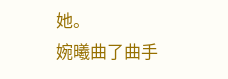她。
婉曦曲了曲手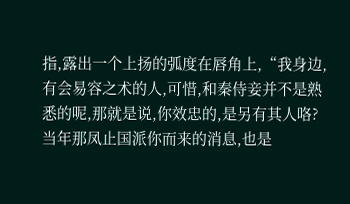指,露出一个上扬的弧度在唇角上,“我身边,有会易容之术的人,可惜,和秦侍妾并不是熟悉的呢,那就是说,你效忠的,是另有其人咯?当年那凤止国派你而来的消息,也是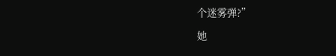个迷雾弹?”
她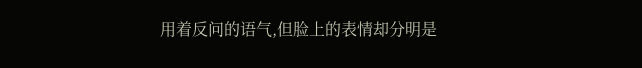用着反问的语气,但脸上的表情却分明是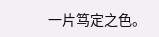一片笃定之色。